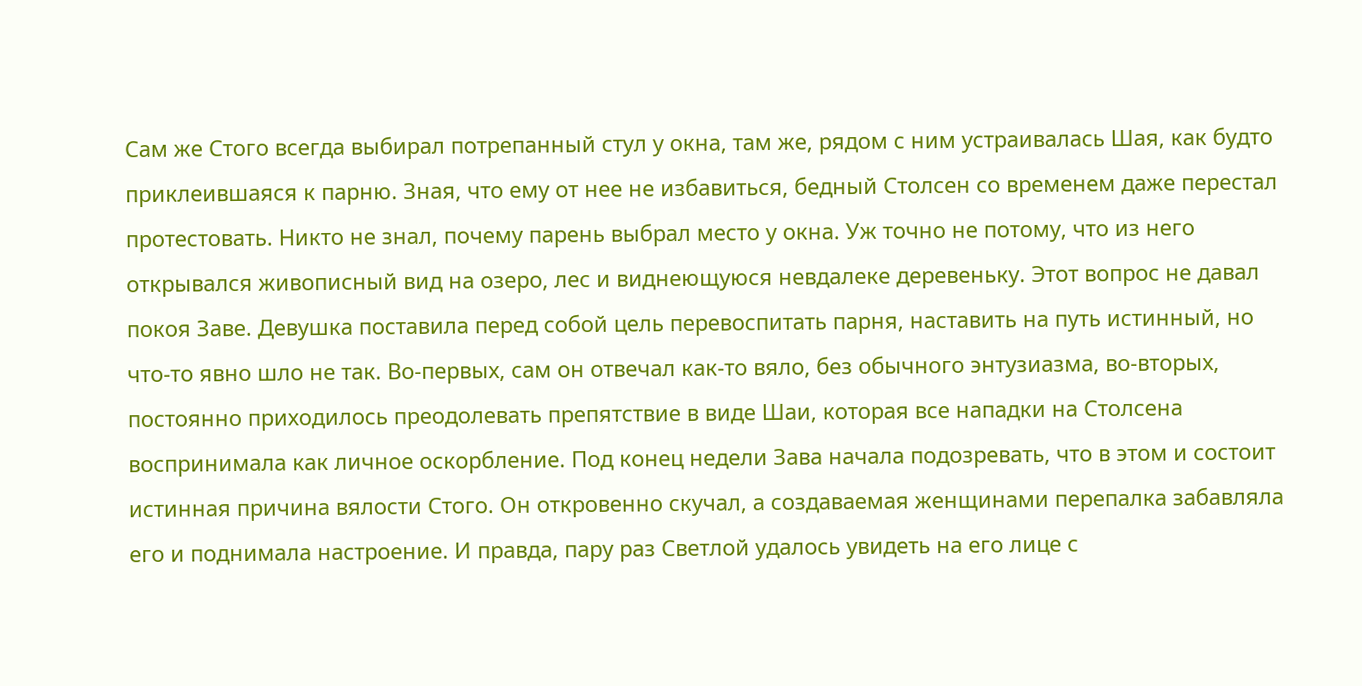Сам же Стого всегда выбирал потрепанный стул у окна, там же, рядом с ним устраивалась Шая, как будто приклеившаяся к парню. Зная, что ему от нее не избавиться, бедный Столсен со временем даже перестал протестовать. Никто не знал, почему парень выбрал место у окна. Уж точно не потому, что из него открывался живописный вид на озеро, лес и виднеющуюся невдалеке деревеньку. Этот вопрос не давал покоя Заве. Девушка поставила перед собой цель перевоспитать парня, наставить на путь истинный, но что-то явно шло не так. Во-первых, сам он отвечал как-то вяло, без обычного энтузиазма, во-вторых, постоянно приходилось преодолевать препятствие в виде Шаи, которая все нападки на Столсена воспринимала как личное оскорбление. Под конец недели Зава начала подозревать, что в этом и состоит истинная причина вялости Стого. Он откровенно скучал, а создаваемая женщинами перепалка забавляла его и поднимала настроение. И правда, пару раз Светлой удалось увидеть на его лице с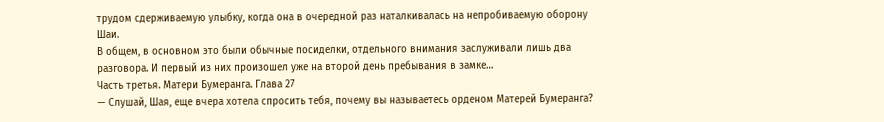трудом сдерживаемую улыбку, когда она в очередной раз наталкивалась на непробиваемую оборону Шаи.
В общем, в основном это были обычные посиделки, отдельного внимания заслуживали лишь два разговора. И первый из них произошел уже на второй день пребывания в замке…
Часть третья. Матери Бумеранга. Глава 27
— Слушай, Шая, еще вчера хотела спросить тебя, почему вы называетесь орденом Матерей Бумеранга?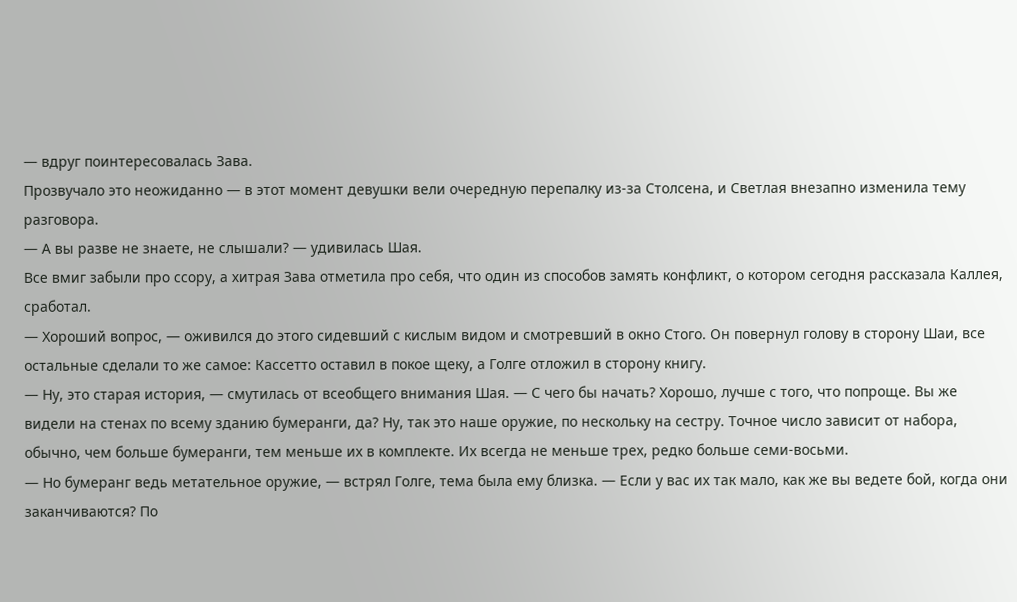— вдруг поинтересовалась Зава.
Прозвучало это неожиданно — в этот момент девушки вели очередную перепалку из-за Столсена, и Светлая внезапно изменила тему разговора.
— А вы разве не знаете, не слышали? — удивилась Шая.
Все вмиг забыли про ссору, а хитрая Зава отметила про себя, что один из способов замять конфликт, о котором сегодня рассказала Каллея, сработал.
— Хороший вопрос, — оживился до этого сидевший с кислым видом и смотревший в окно Стого. Он повернул голову в сторону Шаи, все остальные сделали то же самое: Кассетто оставил в покое щеку, а Голге отложил в сторону книгу.
— Ну, это старая история, — смутилась от всеобщего внимания Шая. — С чего бы начать? Хорошо, лучше с того, что попроще. Вы же видели на стенах по всему зданию бумеранги, да? Ну, так это наше оружие, по нескольку на сестру. Точное число зависит от набора, обычно, чем больше бумеранги, тем меньше их в комплекте. Их всегда не меньше трех, редко больше семи-восьми.
— Но бумеранг ведь метательное оружие, — встрял Голге, тема была ему близка. — Если у вас их так мало, как же вы ведете бой, когда они заканчиваются? По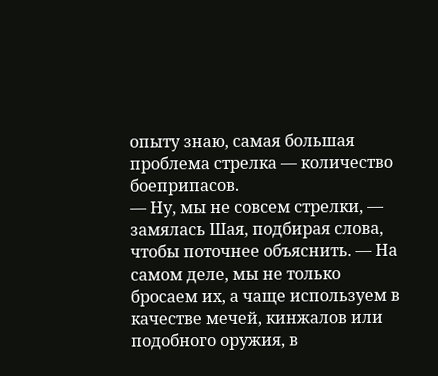опыту знаю, самая большая проблема стрелка — количество боеприпасов.
— Ну, мы не совсем стрелки, — замялась Шая, подбирая слова, чтобы поточнее объяснить. — На самом деле, мы не только бросаем их, а чаще используем в качестве мечей, кинжалов или подобного оружия, в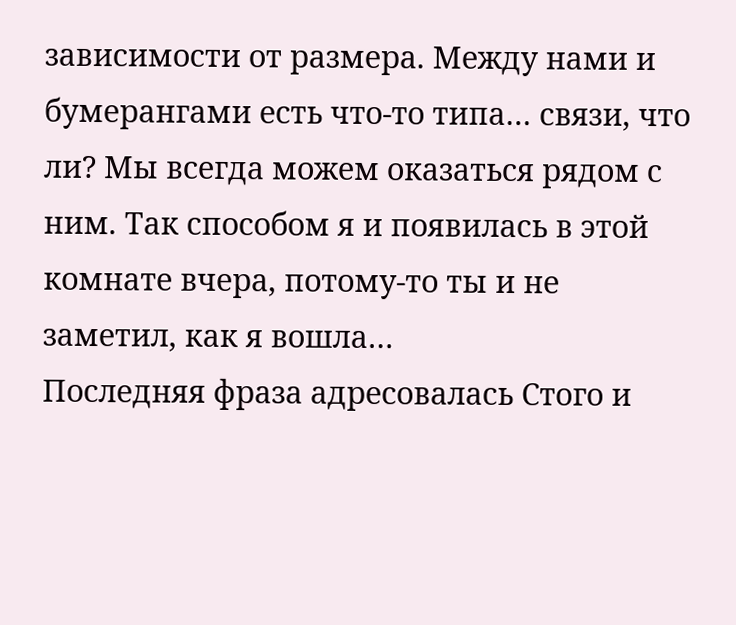зависимости от размера. Между нами и бумерангами есть что-то типа… связи, что ли? Мы всегда можем оказаться рядом с ним. Так способом я и появилась в этой комнате вчера, потому-то ты и не заметил, как я вошла…
Последняя фраза адресовалась Стого и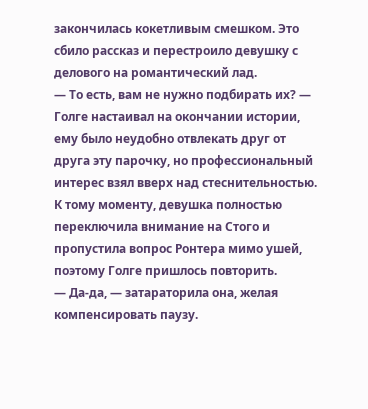закончилась кокетливым смешком. Это сбило рассказ и перестроило девушку с делового на романтический лад.
— То есть, вам не нужно подбирать их? — Голге настаивал на окончании истории, ему было неудобно отвлекать друг от друга эту парочку, но профессиональный интерес взял вверх над стеснительностью.
К тому моменту, девушка полностью переключила внимание на Стого и пропустила вопрос Ронтера мимо ушей, поэтому Голге пришлось повторить.
— Да-да, — затараторила она, желая компенсировать паузу.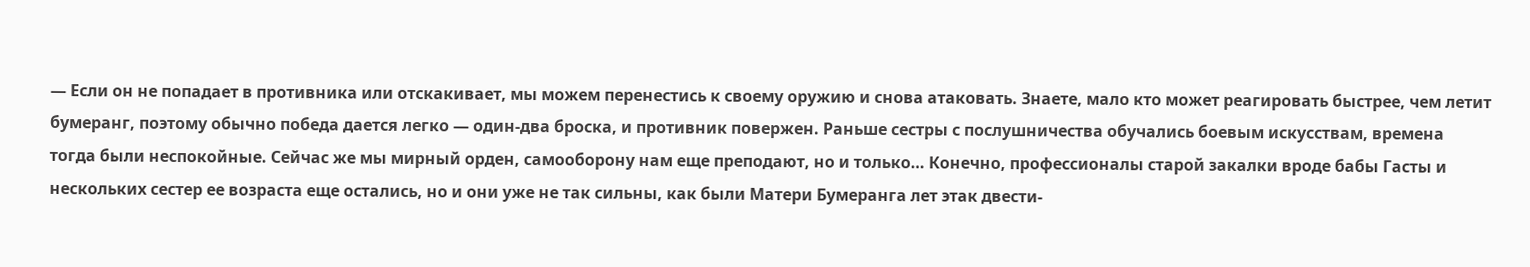— Если он не попадает в противника или отскакивает, мы можем перенестись к своему оружию и снова атаковать. Знаете, мало кто может реагировать быстрее, чем летит бумеранг, поэтому обычно победа дается легко — один-два броска, и противник повержен. Раньше сестры с послушничества обучались боевым искусствам, времена тогда были неспокойные. Сейчас же мы мирный орден, самооборону нам еще преподают, но и только… Конечно, профессионалы старой закалки вроде бабы Гасты и нескольких сестер ее возраста еще остались, но и они уже не так сильны, как были Матери Бумеранга лет этак двести-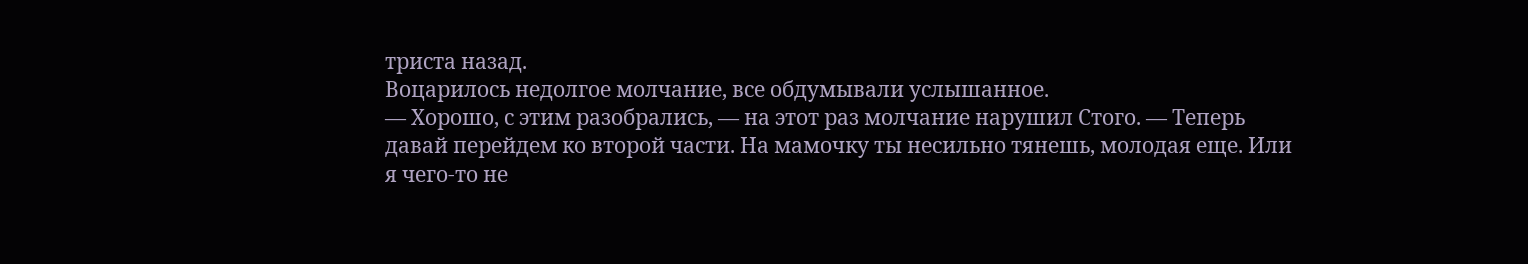триста назад.
Воцарилось недолгое молчание, все обдумывали услышанное.
— Хорошо, с этим разобрались, — на этот раз молчание нарушил Стого. — Теперь давай перейдем ко второй части. На мамочку ты несильно тянешь, молодая еще. Или я чего-то не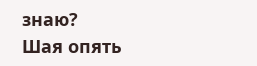знаю?
Шая опять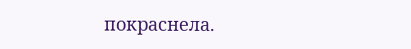покраснела.